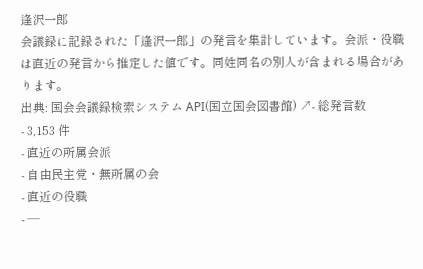逢沢一郎
会議録に記録された「逢沢一郎」の発言を集計しています。会派・役職は直近の発言から推定した値です。同姓同名の別人が含まれる場合があります。
出典: 国会会議録検索システム API(国立国会図書館) ↗- 総発言数
- 3,153 件
- 直近の所属会派
- 自由民主党・無所属の会
- 直近の役職
- —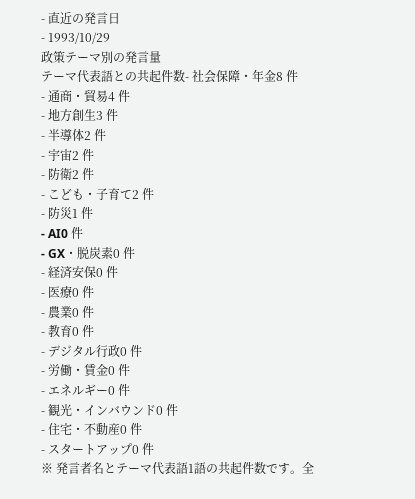- 直近の発言日
- 1993/10/29
政策テーマ別の発言量
テーマ代表語との共起件数- 社会保障・年金8 件
- 通商・貿易4 件
- 地方創生3 件
- 半導体2 件
- 宇宙2 件
- 防衛2 件
- こども・子育て2 件
- 防災1 件
- AI0 件
- GX・脱炭素0 件
- 経済安保0 件
- 医療0 件
- 農業0 件
- 教育0 件
- デジタル行政0 件
- 労働・賃金0 件
- エネルギー0 件
- 観光・インバウンド0 件
- 住宅・不動産0 件
- スタートアップ0 件
※ 発言者名とテーマ代表語1語の共起件数です。全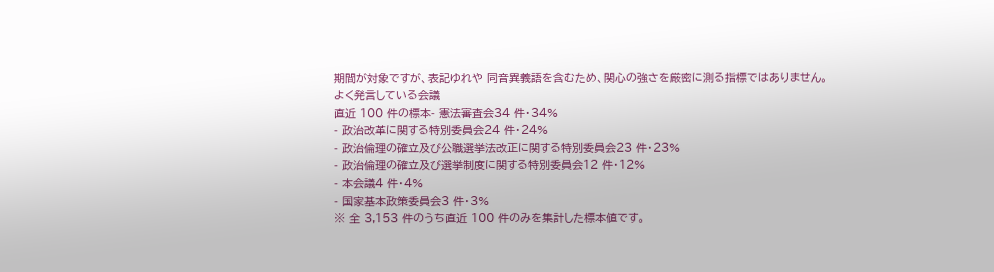期間が対象ですが、表記ゆれや 同音異義語を含むため、関心の強さを厳密に測る指標ではありません。
よく発言している会議
直近 100 件の標本- 憲法審査会34 件・34%
- 政治改革に関する特別委員会24 件・24%
- 政治倫理の確立及び公職選挙法改正に関する特別委員会23 件・23%
- 政治倫理の確立及び選挙制度に関する特別委員会12 件・12%
- 本会議4 件・4%
- 国家基本政策委員会3 件・3%
※ 全 3,153 件のうち直近 100 件のみを集計した標本値です。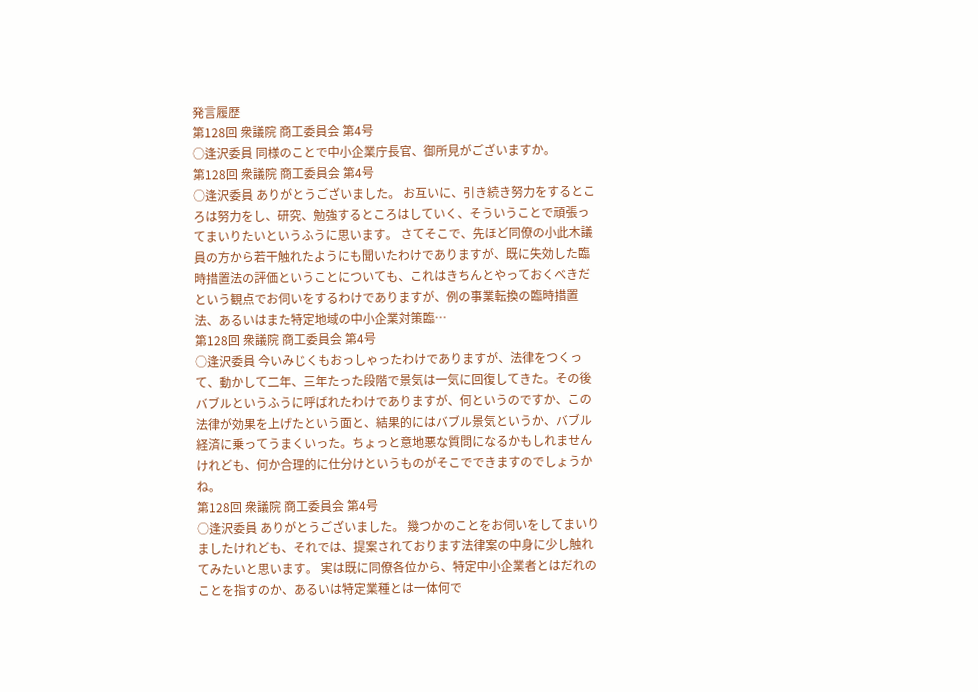発言履歴
第128回 衆議院 商工委員会 第4号
○逢沢委員 同様のことで中小企業庁長官、御所見がございますか。
第128回 衆議院 商工委員会 第4号
○逢沢委員 ありがとうございました。 お互いに、引き続き努力をするところは努力をし、研究、勉強するところはしていく、そういうことで頑張ってまいりたいというふうに思います。 さてそこで、先ほど同僚の小此木議員の方から若干触れたようにも聞いたわけでありますが、既に失効した臨時措置法の評価ということについても、これはきちんとやっておくべきだという観点でお伺いをするわけでありますが、例の事業転換の臨時措置法、あるいはまた特定地域の中小企業対策臨…
第128回 衆議院 商工委員会 第4号
○逢沢委員 今いみじくもおっしゃったわけでありますが、法律をつくって、動かして二年、三年たった段階で景気は一気に回復してきた。その後バブルというふうに呼ばれたわけでありますが、何というのですか、この法律が効果を上げたという面と、結果的にはバブル景気というか、バブル経済に乗ってうまくいった。ちょっと意地悪な質問になるかもしれませんけれども、何か合理的に仕分けというものがそこでできますのでしょうかね。
第128回 衆議院 商工委員会 第4号
○逢沢委員 ありがとうございました。 幾つかのことをお伺いをしてまいりましたけれども、それでは、提案されております法律案の中身に少し触れてみたいと思います。 実は既に同僚各位から、特定中小企業者とはだれのことを指すのか、あるいは特定業種とは一体何で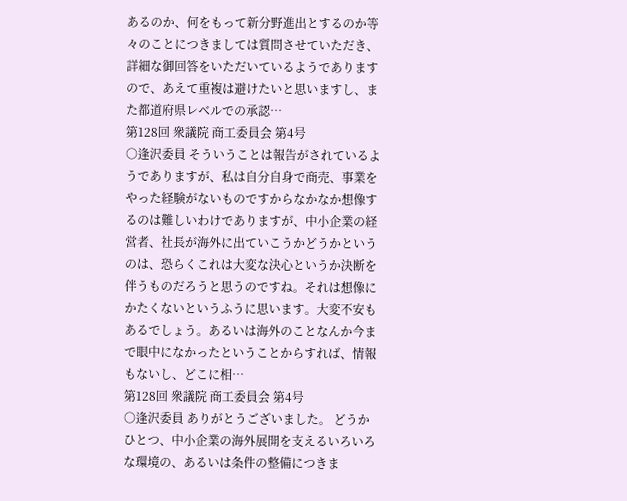あるのか、何をもって新分野進出とするのか等々のことにつきましては質問させていただき、詳細な御回答をいただいているようでありますので、あえて重複は避けたいと思いますし、また都道府県レベルでの承認…
第128回 衆議院 商工委員会 第4号
○逢沢委員 そういうことは報告がされているようでありますが、私は自分自身で商売、事業をやった経験がないものですからなかなか想像するのは難しいわけでありますが、中小企業の経営者、社長が海外に出ていこうかどうかというのは、恐らくこれは大変な決心というか決断を伴うものだろうと思うのですね。それは想像にかたくないというふうに思います。大変不安もあるでしょう。あるいは海外のことなんか今まで眼中になかったということからすれば、情報もないし、どこに相…
第128回 衆議院 商工委員会 第4号
○逢沢委員 ありがとうございました。 どうかひとつ、中小企業の海外展開を支えるいろいろな環境の、あるいは条件の整備につきま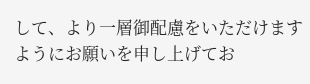して、より一層御配慮をいただけますようにお願いを申し上げてお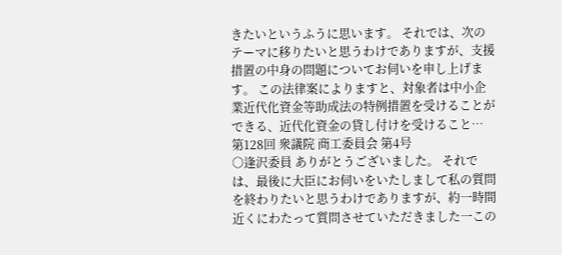きたいというふうに思います。 それでは、次のテーマに移りたいと思うわけでありますが、支援措置の中身の問題についてお伺いを申し上げます。 この法律案によりますと、対象者は中小企業近代化資金等助成法の特例措置を受けることができる、近代化資金の貸し付けを受けること…
第128回 衆議院 商工委員会 第4号
○逢沢委員 ありがとうございました。 それでは、最後に大臣にお伺いをいたしまして私の質問を終わりたいと思うわけでありますが、約一時間近くにわたって質問させていただきました一この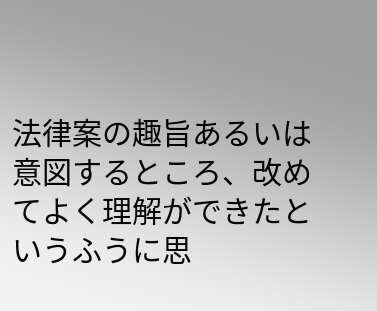法律案の趣旨あるいは意図するところ、改めてよく理解ができたというふうに思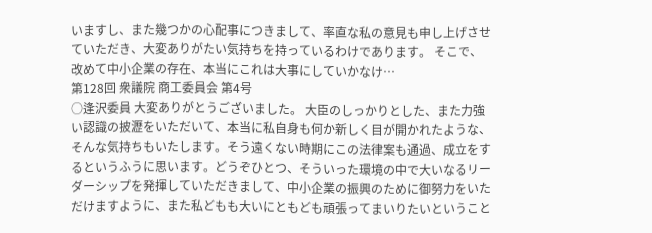いますし、また幾つかの心配事につきまして、率直な私の意見も申し上げさせていただき、大変ありがたい気持ちを持っているわけであります。 そこで、改めて中小企業の存在、本当にこれは大事にしていかなけ…
第128回 衆議院 商工委員会 第4号
○逢沢委員 大変ありがとうございました。 大臣のしっかりとした、また力強い認識の披瀝をいただいて、本当に私自身も何か新しく目が開かれたような、そんな気持ちもいたします。そう遠くない時期にこの法律案も通過、成立をするというふうに思います。どうぞひとつ、そういった環境の中で大いなるリーダーシップを発揮していただきまして、中小企業の振興のために御努力をいただけますように、また私どもも大いにともども頑張ってまいりたいということ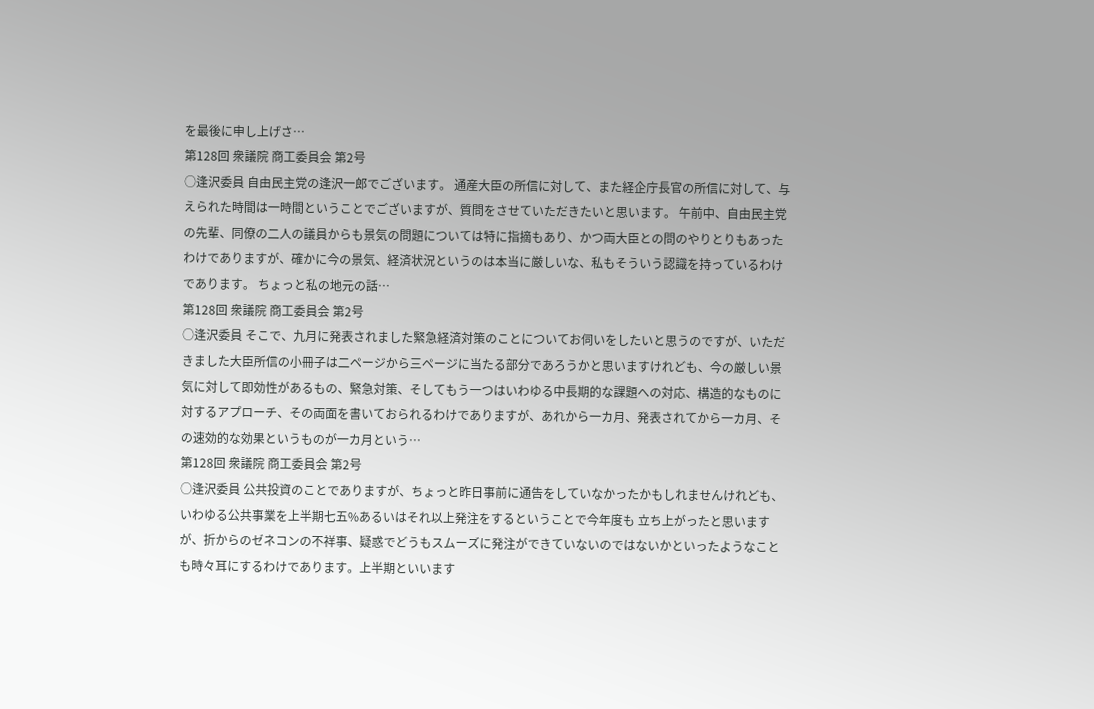を最後に申し上げさ…
第128回 衆議院 商工委員会 第2号
○逢沢委員 自由民主党の逢沢一郎でございます。 通産大臣の所信に対して、また経企庁長官の所信に対して、与えられた時間は一時間ということでございますが、質問をさせていただきたいと思います。 午前中、自由民主党の先輩、同僚の二人の議員からも景気の問題については特に指摘もあり、かつ両大臣との問のやりとりもあったわけでありますが、確かに今の景気、経済状況というのは本当に厳しいな、私もそういう認識を持っているわけであります。 ちょっと私の地元の話…
第128回 衆議院 商工委員会 第2号
○逢沢委員 そこで、九月に発表されました緊急経済対策のことについてお伺いをしたいと思うのですが、いただきました大臣所信の小冊子は二ページから三ページに当たる部分であろうかと思いますけれども、今の厳しい景気に対して即効性があるもの、緊急対策、そしてもう一つはいわゆる中長期的な課題への対応、構造的なものに対するアプローチ、その両面を書いておられるわけでありますが、あれから一カ月、発表されてから一カ月、その速効的な効果というものが一カ月という…
第128回 衆議院 商工委員会 第2号
○逢沢委員 公共投資のことでありますが、ちょっと昨日事前に通告をしていなかったかもしれませんけれども、いわゆる公共事業を上半期七五%あるいはそれ以上発注をするということで今年度も 立ち上がったと思いますが、折からのゼネコンの不祥事、疑惑でどうもスムーズに発注ができていないのではないかといったようなことも時々耳にするわけであります。上半期といいます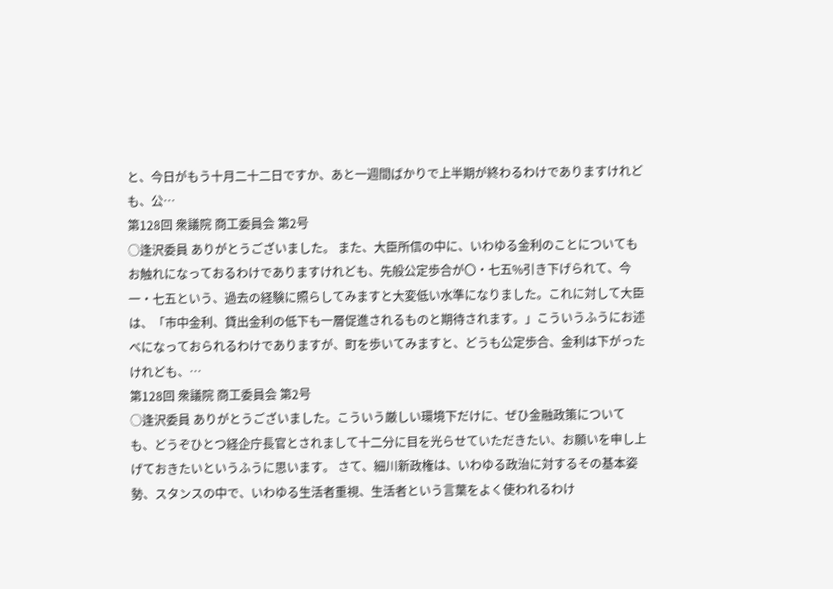と、今日がもう十月二十二日ですか、あと一週間ばかりで上半期が終わるわけでありますけれども、公…
第128回 衆議院 商工委員会 第2号
○逢沢委員 ありがとうございました。 また、大臣所信の中に、いわゆる金利のことについてもお触れになっておるわけでありますけれども、先般公定歩合が〇・七五%引き下げられて、今一・七五という、過去の経験に照らしてみますと大変低い水準になりました。これに対して大臣は、「市中金利、貸出金利の低下も一層促進されるものと期待されます。」こういうふうにお述べになっておられるわけでありますが、町を歩いてみますと、どうも公定歩合、金利は下がったけれども、…
第128回 衆議院 商工委員会 第2号
○逢沢委員 ありがとうございました。こういう厳しい環境下だけに、ぜひ金融政策についても、どうぞひとつ経企庁長官とされまして十二分に目を光らせていただきたい、お願いを申し上げておきたいというふうに思います。 さて、細川新政権は、いわゆる政治に対するその基本姿勢、スタンスの中で、いわゆる生活者重視、生活者という言葉をよく使われるわけ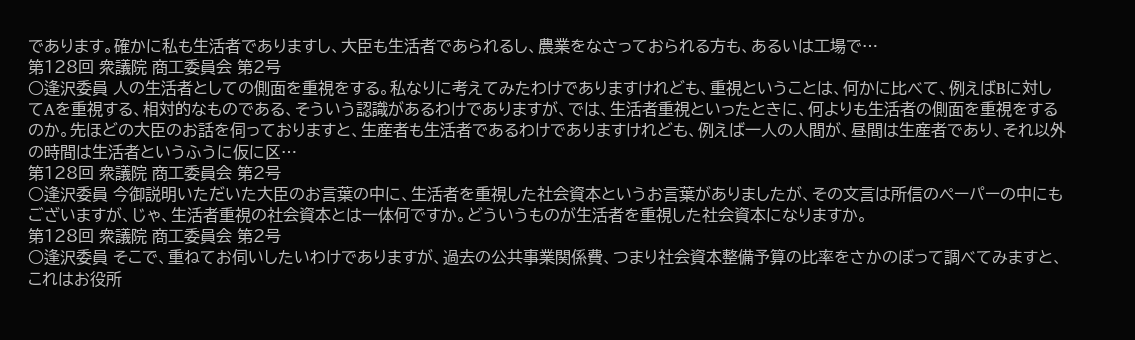であります。確かに私も生活者でありますし、大臣も生活者であられるし、農業をなさっておられる方も、あるいは工場で…
第128回 衆議院 商工委員会 第2号
○逢沢委員 人の生活者としての側面を重視をする。私なりに考えてみたわけでありますけれども、重視ということは、何かに比べて、例えばBに対してAを重視する、相対的なものである、そういう認識があるわけでありますが、では、生活者重視といったときに、何よりも生活者の側面を重視をするのか。先ほどの大臣のお話を伺っておりますと、生産者も生活者であるわけでありますけれども、例えば一人の人間が、昼間は生産者であり、それ以外の時間は生活者というふうに仮に区…
第128回 衆議院 商工委員会 第2号
○逢沢委員 今御説明いただいた大臣のお言葉の中に、生活者を重視した社会資本というお言葉がありましたが、その文言は所信のペーパーの中にもございますが、じゃ、生活者重視の社会資本とは一体何ですか。どういうものが生活者を重視した社会資本になりますか。
第128回 衆議院 商工委員会 第2号
○逢沢委員 そこで、重ねてお伺いしたいわけでありますが、過去の公共事業関係費、つまり社会資本整備予算の比率をさかのぼって調べてみますと、これはお役所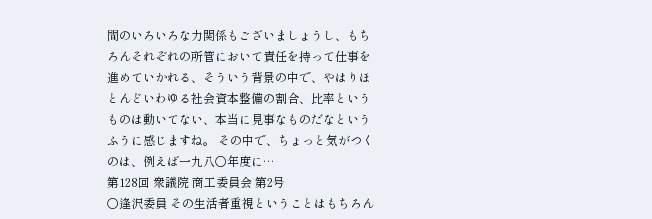間のいろいろな力関係もございましょうし、もちろんそれぞれの所管において責任を持って仕事を進めていかれる、そういう背景の中で、やはりほとんどいわゆる社会資本整備の割合、比率というものは動いてない、本当に見事なものだなというふうに感じますね。 その中で、ちょっと気がつくのは、例えば一九八〇年度に…
第128回 衆議院 商工委員会 第2号
○逢沢委員 その生活者重視ということはもちろん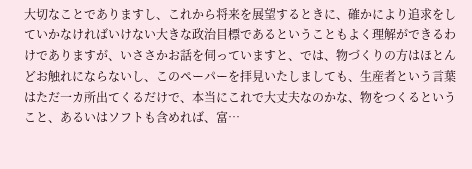大切なことでありますし、これから将来を展望するときに、確かにより追求をしていかなければいけない大きな政治目標であるということもよく理解ができるわけでありますが、いささかお話を伺っていますと、では、物づくりの方はほとんどお触れにならないし、このペーパーを拝見いたしましても、生産者という言葉はただ一カ所出てくるだけで、本当にこれで大丈夫なのかな、物をつくるということ、あるいはソフトも含めれば、富…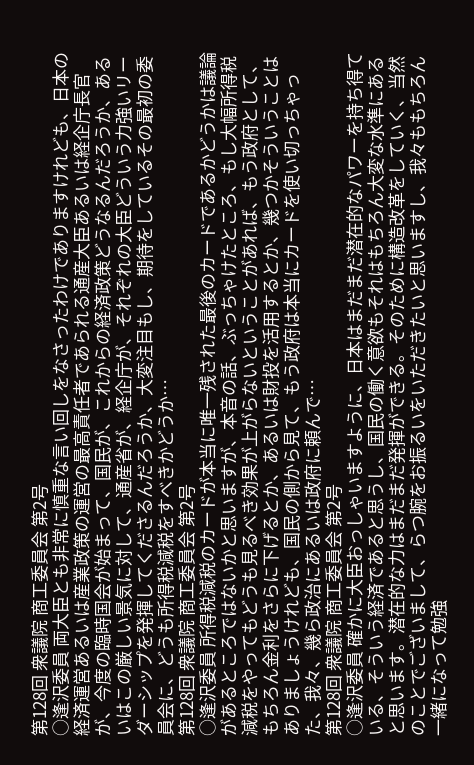第128回 衆議院 商工委員会 第2号
○逢沢委員 両大臣とも非常に慎重な言い回しをなさったわけでありますけれども、日本の経済運営あるいは産業政策の運営の最高責任者であられる通産大臣あるいは経企庁長官が、今度の臨時国会が始まって、国民が、これからの経済政策どうなるんだろうか、あるいはこの厳しい景気に対して、通産省が、経企庁が、それぞれの大臣どういう力強いリーダーシップを発揮してくださるんだろうか、大変注目もし、期待をしているその最初の委員会に、どうも所得税減税をすべきかどうか…
第128回 衆議院 商工委員会 第2号
○逢沢委員 所得税減税のカードが本当に唯一残された最後のカードであるかどうかは議論があるところではないかと思いますが、本音の話、ぶっちゃけたところ、もし大幅所得税減税をやってもどうも見るべき効果が上がらないということがあれば、もう政府として、もちろん金利をさらに下げるとか、あるいは財投を活用するとか、幾つかそういうことはありましょうけれども、国民の側から見て、もう政府は本当にカードを使い切っちゃった、我々、幾ら政治にあるいは政府に頼んで…
第128回 衆議院 商工委員会 第2号
○逢沢委員 確かに大臣おっしゃいますように、日本はまだまだ潜在的なパワーを持ち得ている、そういう経済であると思うし、国民の働く意欲もそれはもちろん大変な水準にあると思います。潜在的な力はまだまだ発揮ができる。そのために構造改革をしていく、当然のことでございまして、らつ腕をお振るいをいただきたいと思いますし、我々ももちろん一緒になって勉強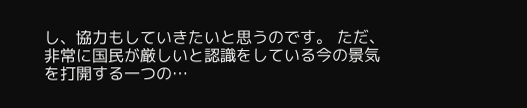し、協力もしていきたいと思うのです。 ただ、非常に国民が厳しいと認識をしている今の景気を打開する一つの…